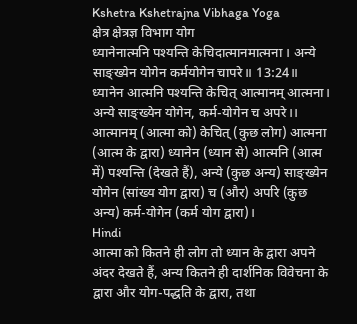Kshetra Kshetrajna Vibhaga Yoga
क्षेत्र क्षेत्रज्ञ विभाग योग
ध्यानेनात्मनि पश्यन्ति केचिदात्मानमात्मना । अन्ये साङ्ख्येन योगेन कर्मयोगेन चापरे॥ 13:24॥
ध्यानेन आत्मनि पश्यन्ति केचित् आत्मानम् आत्मना। अन्ये साङ्ख्येन योगेन, कर्म-योगेन च अपरे।।
आत्मानम् (आत्मा को) केचित् (कुछ लोग) आत्मना (आत्म के द्वारा) ध्यानेन (ध्यान से) आत्मनि (आत्म में) पश्यन्ति (देखते हैं), अन्ये (कुछ अन्य) साङ्ख्येन योगेन (सांख्य योग द्वारा) च (और) अपरि (कुछ अन्य) कर्म-योगेन (कर्म योग द्वारा)।
Hindi
आत्मा को कितने ही लोग तो ध्यान के द्वारा अपने अंदर देखते हैं, अन्य कितने ही दार्शनिक विवेचना के द्वारा और योग-पद्धति के द्वारा, तथा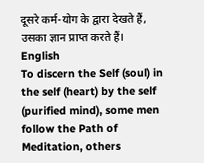दूसरे कर्म-योग के द्वारा देखते हैं, उसका ज्ञान प्राप्त करते हैं।
English
To discern the Self (soul) in the self (heart) by the self (purified mind), some men follow the Path of Meditation, others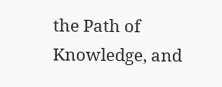the Path of Knowledge, and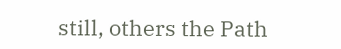still, others the Path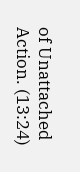of Unattached Action. (13:24)